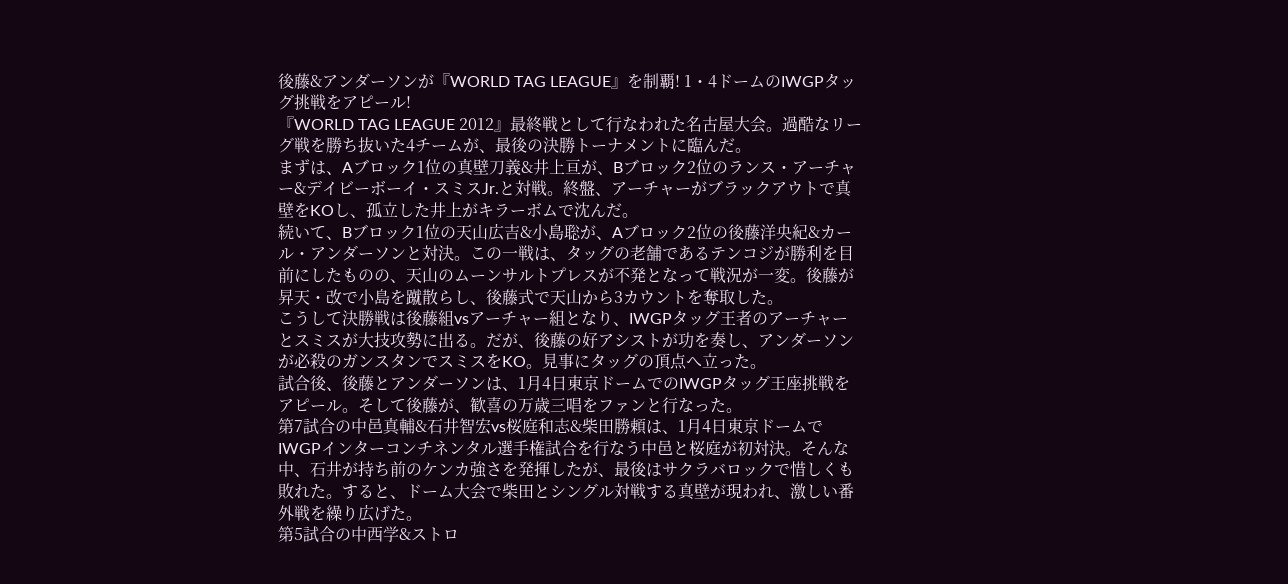後藤&アンダーソンが『WORLD TAG LEAGUE』を制覇! 1・4ドームのIWGPタッグ挑戦をアピール!
『WORLD TAG LEAGUE 2012』最終戦として行なわれた名古屋大会。過酷なリーグ戦を勝ち抜いた4チームが、最後の決勝トーナメントに臨んだ。
まずは、Aブロック1位の真壁刀義&井上亘が、Bブロック2位のランス・アーチャー&デイビーボーイ・スミスJr.と対戦。終盤、アーチャーがブラックアウトで真壁をKOし、孤立した井上がキラーボムで沈んだ。
続いて、Bブロック1位の天山広吉&小島聡が、Aブロック2位の後藤洋央紀&カール・アンダーソンと対決。この一戦は、タッグの老舗であるテンコジが勝利を目前にしたものの、天山のムーンサルトプレスが不発となって戦況が一変。後藤が昇天・改で小島を蹴散らし、後藤式で天山から3カウントを奪取した。
こうして決勝戦は後藤組vsアーチャー組となり、IWGPタッグ王者のアーチャーとスミスが大技攻勢に出る。だが、後藤の好アシストが功を奏し、アンダーソンが必殺のガンスタンでスミスをKO。見事にタッグの頂点へ立った。
試合後、後藤とアンダーソンは、1月4日東京ドームでのIWGPタッグ王座挑戦をアピール。そして後藤が、歓喜の万歳三唱をファンと行なった。
第7試合の中邑真輔&石井智宏vs桜庭和志&柴田勝頼は、1月4日東京ドームでIWGPインターコンチネンタル選手権試合を行なう中邑と桜庭が初対決。そんな中、石井が持ち前のケンカ強さを発揮したが、最後はサクラバロックで惜しくも敗れた。すると、ドーム大会で柴田とシングル対戦する真壁が現われ、激しい番外戦を繰り広げた。
第5試合の中西学&ストロ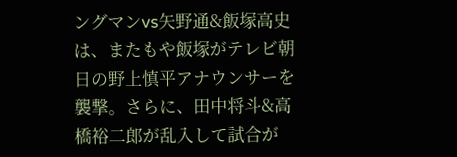ングマンvs矢野通&飯塚高史は、またもや飯塚がテレビ朝日の野上慎平アナウンサーを襲撃。さらに、田中将斗&高橋裕二郎が乱入して試合が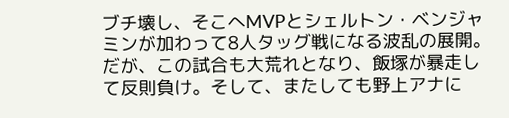ブチ壊し、そこへMVPとシェルトン・ベンジャミンが加わって8人タッグ戦になる波乱の展開。
だが、この試合も大荒れとなり、飯塚が暴走して反則負け。そして、またしても野上アナに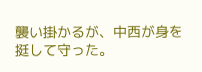襲い掛かるが、中西が身を挺して守った。